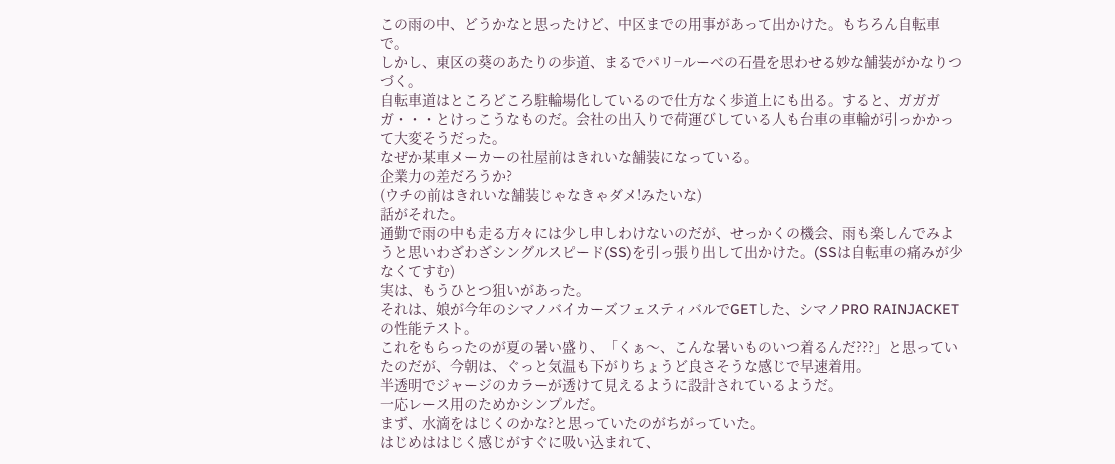この雨の中、どうかなと思ったけど、中区までの用事があって出かけた。もちろん自転車で。
しかし、東区の葵のあたりの歩道、まるでパリ−ルーべの石畳を思わせる妙な舗装がかなりつづく。
自転車道はところどころ駐輪場化しているので仕方なく歩道上にも出る。すると、ガガガガ・・・とけっこうなものだ。会社の出入りで荷運びしている人も台車の車輪が引っかかって大変そうだった。
なぜか某車メーカーの社屋前はきれいな舗装になっている。
企業力の差だろうか?
(ウチの前はきれいな舗装じゃなきゃダメ!みたいな)
話がそれた。
通勤で雨の中も走る方々には少し申しわけないのだが、せっかくの機会、雨も楽しんでみようと思いわざわざシングルスピード(SS)を引っ張り出して出かけた。(SSは自転車の痛みが少なくてすむ)
実は、もうひとつ狙いがあった。
それは、娘が今年のシマノバイカーズフェスティバルでGETした、シマノPRO RAINJACKETの性能テスト。
これをもらったのが夏の暑い盛り、「くぁ〜、こんな暑いものいつ着るんだ???」と思っていたのだが、今朝は、ぐっと気温も下がりちょうど良さそうな感じで早速着用。
半透明でジャージのカラーが透けて見えるように設計されているようだ。
一応レース用のためかシンプルだ。
まず、水滴をはじくのかな?と思っていたのがちがっていた。
はじめははじく感じがすぐに吸い込まれて、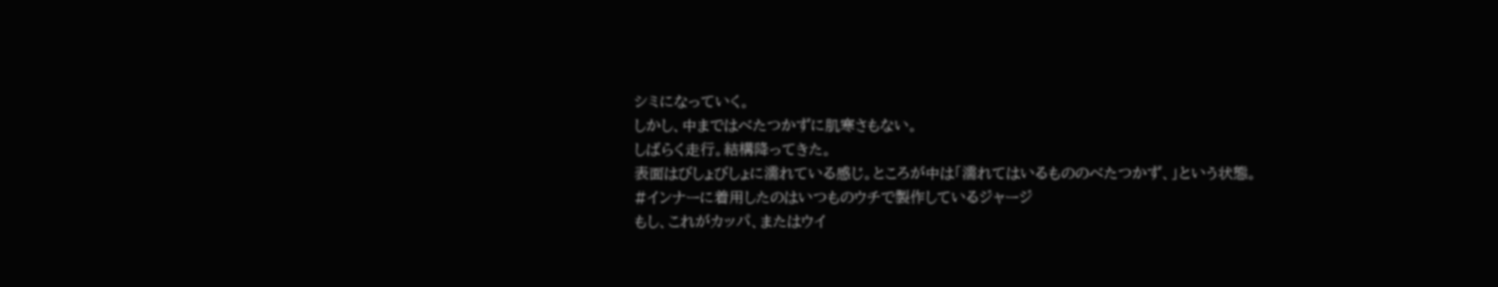シミになっていく。
しかし、中まではべたつかずに肌寒さもない。
しばらく走行。結構降ってきた。
表面はびしょびしょに濡れている感じ。ところが中は「濡れてはいるもののべたつかず、」という状態。
#インナーに着用したのはいつものウチで製作しているジャージ
もし、これがカッパ、またはウイ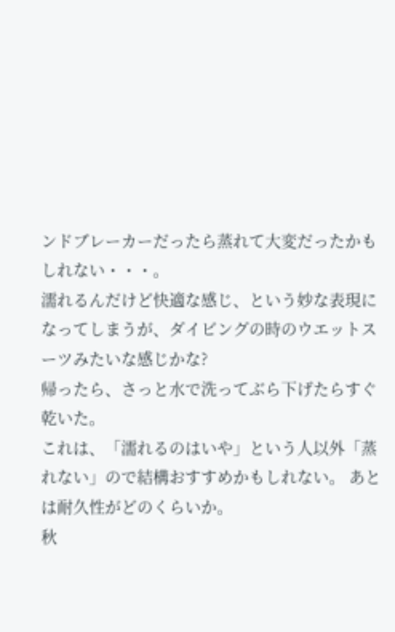ンドブレーカーだったら蒸れて大変だったかもしれない・・・。
濡れるんだけど快適な感じ、という妙な表現になってしまうが、ダイビングの時のウエットスーツみたいな感じかな?
帰ったら、さっと水で洗ってぶら下げたらすぐ乾いた。
これは、「濡れるのはいや」という人以外「蒸れない」ので結構おすすめかもしれない。 あとは耐久性がどのくらいか。
秋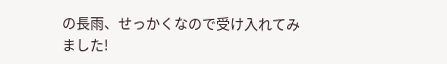の長雨、せっかくなので受け入れてみました!